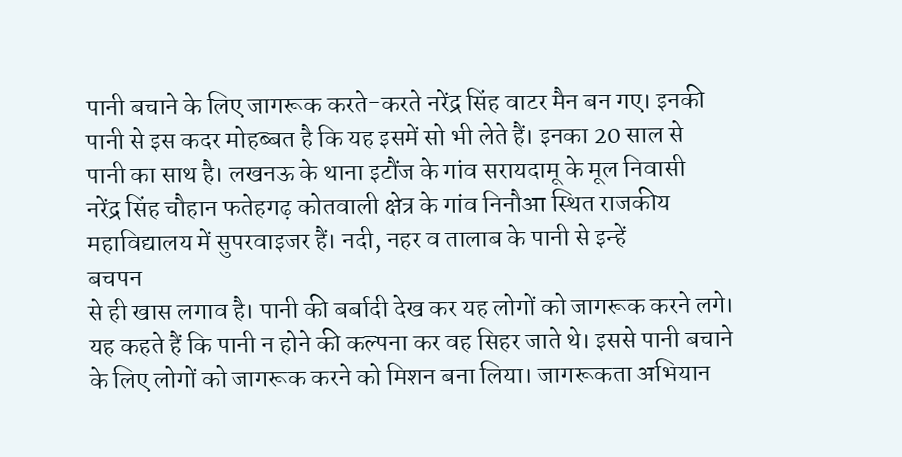पानी बचाने के लिए जागरूक करते-करते नरेंद्र सिंह वाटर मैन बन गए। इनकी
पानी से इस कदर मोहब्बत है कि यह इसमें सो भी लेते हैं। इनका 20 साल से
पानी का साथ है। लखनऊ के थाना इटौंज के गांव सरायदामू के मूल निवासी
नरेंद्र सिंह चौहान फतेहगढ़ कोतवाली क्षेत्र के गांव निनौआ स्थित राजकीय
महाविद्यालय में सुपरवाइजर हैं। नदी, नहर व तालाब के पानी से इन्हें
बचपन
से ही खास लगाव है। पानी की बर्बादी देख कर यह लोगों को जागरूक करने लगे।
यह कहते हैं कि पानी न होने की कल्पना कर वह सिहर जाते थे। इससे पानी बचाने
के लिए लोगों को जागरूक करने को मिशन बना लिया। जागरूकता अभियान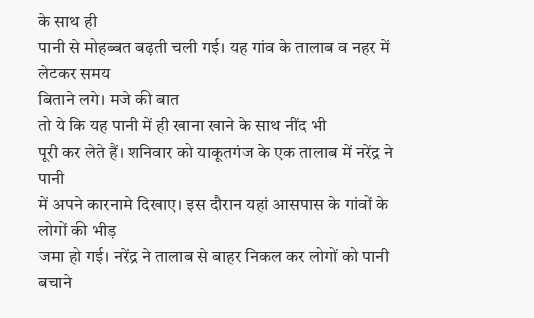के साथ ही
पानी से मोहब्बत बढ़ती चली गई। यह गांव के तालाब व नहर में लेटकर समय
बिताने लगे। मजे की बात
तो ये कि यह पानी में ही खाना खाने के साथ नींद भी
पूरी कर लेते हैं। शनिवार को याकूतगंज के एक तालाब में नरेंद्र ने पानी
में अपने कारनामे दिखाए। इस दौरान यहां आसपास के गांवों के लोगों की भीड़
जमा हो गई। नरेंद्र ने तालाब से बाहर निकल कर लोगों को पानी बचाने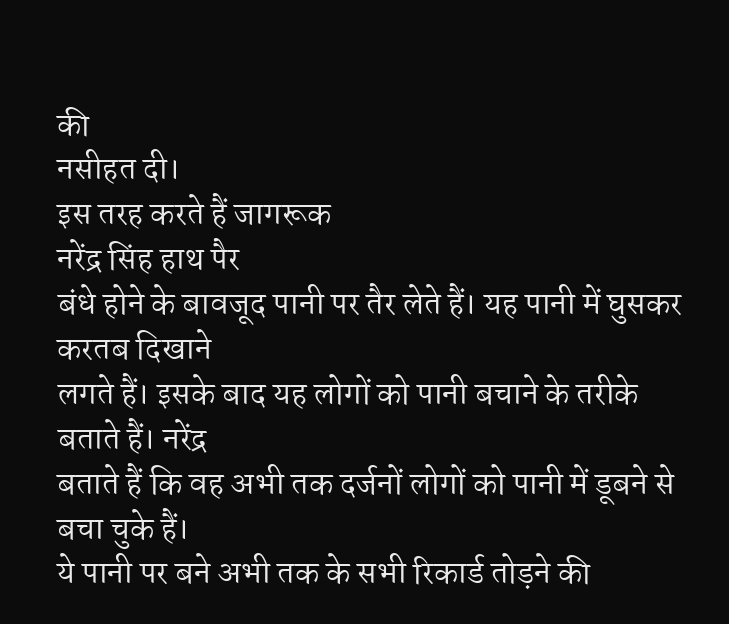की
नसीहत दी।
इस तरह करते हैं जागरूक
नरेंद्र सिंह हाथ पैर
बंधे होने के बावजूद पानी पर तैर लेते हैं। यह पानी में घुसकर करतब दिखाने
लगते हैं। इसके बाद यह लोगों को पानी बचाने के तरीके बताते हैं। नरेंद्र
बताते हैं कि वह अभी तक दर्जनों लोगों को पानी में डूबने से बचा चुके हैं।
ये पानी पर बने अभी तक के सभी रिकार्ड तोड़ने की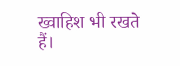ख्वाहिश भी रखते हैं।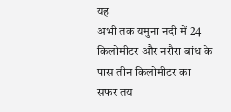यह
अभी तक यमुना नदी में 24 किलोमीटर और नरौरा बांध के पास तीन किलोमीटर का
सफर तय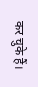कर चुके हैं।